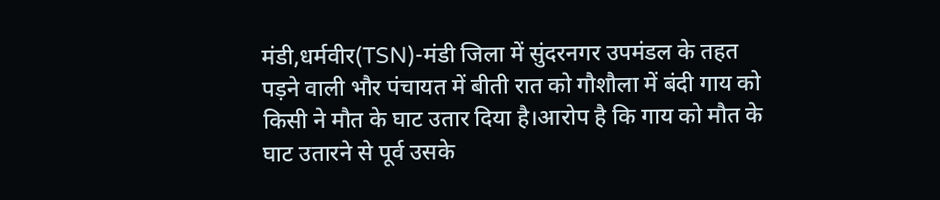मंडी,धर्मवीर(TSN)-मंडी जिला में सुंदरनगर उपमंडल के तहत पड़ने वाली भौर पंचायत में बीती रात को गौशौला में बंदी गाय को किसी ने मौत के घाट उतार दिया है।आरोप है कि गाय को मौत के घाट उतारने से पूर्व उसके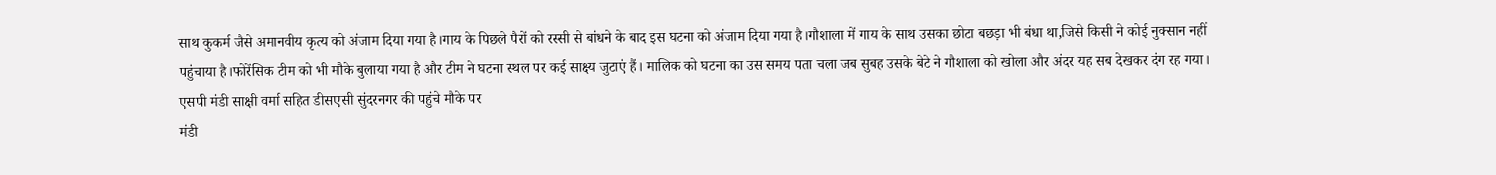साथ कुकर्म जैसे अमानवीय कृत्य को अंजाम दिया गया है।गाय के पिछले पैरों को रस्सी से बांधने के बाद इस घटना को अंजाम दिया गया है।गौशाला में गाय के साथ उसका छोटा बछड़ा भी बंधा था,जिसे किसी ने कोई नुक्सान नहीं पहुंचाया है।फोरेंसिक टीम को भी मौके बुलाया गया है और टीम ने घटना स्थल पर कई साक्ष्य जुटाएं हैं। मालिक को घटना का उस समय पता चला जब सुबह उसके बेटे ने गौशाला को खोला और अंदर यह सब देखकर दंग रह गया।
एसपी मंडी साक्षी वर्मा सहित डीसएसी सुंदरनगर की पहुंचे मौके पर
मंडी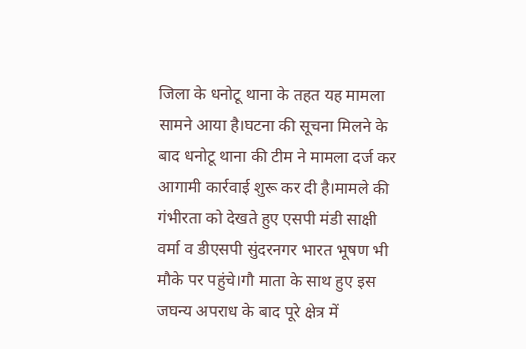जिला के धनोटू थाना के तहत यह मामला सामने आया है।घटना की सूचना मिलने के बाद धनोटू थाना की टीम ने मामला दर्ज कर आगामी कार्रवाई शुरू कर दी है।मामले की गंभीरता को देखते हुए एसपी मंडी साक्षी वर्मा व डीएसपी सुंदरनगर भारत भूषण भी मौके पर पहुंचे।गौ माता के साथ हुए इस जघन्य अपराध के बाद पूरे क्षेत्र में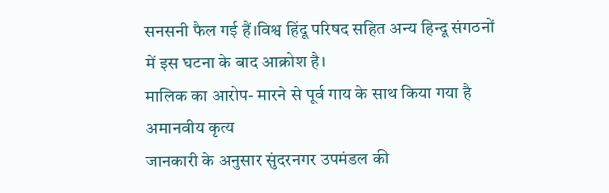सनसनी फैल गई हैं।विश्व हिंदू परिषद सहित अन्य हिन्दू संगठनों में इस घटना के बाद आक्रोश है।
मालिक का आरोप- मारने से पूर्व गाय के साथ किया गया है अमानवीय कृत्य
जानकारी के अनुसार सुंदरनगर उपमंडल की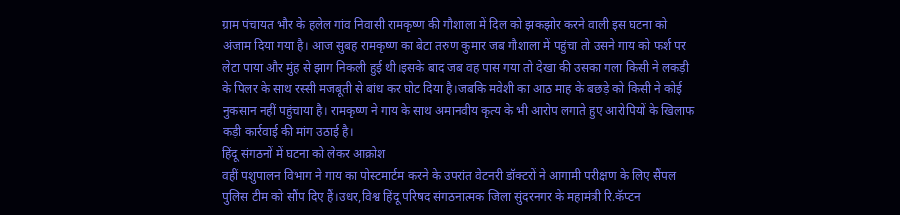ग्राम पंचायत भौर के हलेल गांव निवासी रामकृष्ण की गौशाला में दिल को झकझोर करने वाली इस घटना को अंजाम दिया गया है। आज सुबह रामकृष्ण का बेटा तरुण कुमार जब गौशाला में पहुंचा तो उसने गाय को फर्श पर लेटा पाया और मुंह से झाग निकली हुई थी।इसके बाद जब वह पास गया तो देखा की उसका गला किसी ने लकड़ी के पिलर के साथ रस्सी मजबूती से बांध कर घोट दिया है।जबकि मवेशी का आठ माह के बछड़े को किसी ने कोई नुकसान नहीं पहुंचाया है। रामकृष्ण ने गाय के साथ अमानवीय कृत्य के भी आरोप लगाते हुए आरोपियों के खिलाफ कड़ी कार्रवाई की मांग उठाई है।
हिंदू संगठनों में घटना को लेकर आक्रोश
वहीं पशुपालन विभाग ने गाय का पोस्टमार्टम करने के उपरांत वेटनरी डॉक्टरों ने आगामी परीक्षण के लिए सैंपल पुलिस टीम को सौंप दिए हैं।उधर,विश्व हिंदू परिषद संगठनात्मक जिला सुंदरनगर के महामंत्री रि.कॅप्टन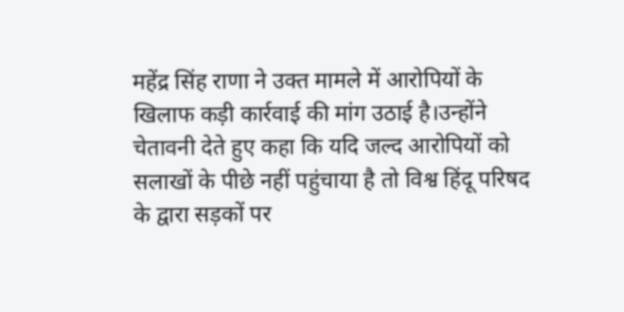महेंद्र सिंह राणा ने उक्त मामले में आरोपियों के खिलाफ कड़ी कार्रवाई की मांग उठाई है।उन्होंने चेतावनी देते हुए कहा कि यदि जल्द आरोपियों को सलाखों के पीछे नहीं पहुंचाया है तो विश्व हिंदू परिषद के द्वारा सड़कों पर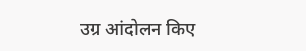उग्र आंदोलन किए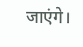जाएंगे।